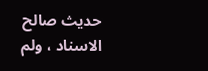حديث صالح الاسناد ، ولم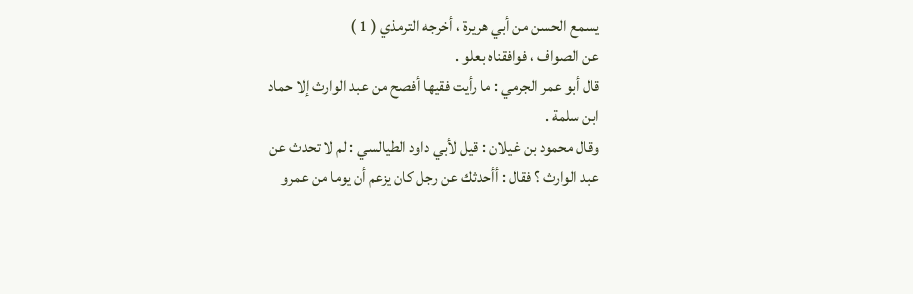يسمع الحسن من أبي هريرة ، أخرجه الترمذي ( 1 )
عن الصواف ، فوافقناه بعلو .
قال أبو عمر الجرمي : ما رأيت فقيها أفصح من عبد الوارث إلا حماد
ابن سلمة .
وقال محمود بن غيلان : قيل لأبي داود الطيالسي : لم لا تحدث عن
عبد الوارث ؟ فقال : أأحدثك عن رجل كان يزعم أن يوما من عمرو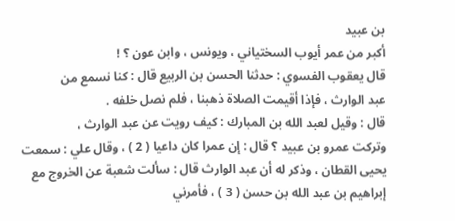بن عبيد
أكبر من عمر أيوب السختياني ، ويونس ، وابن عون ؟ !
قال يعقوب الفسوي : حدثنا الحسن بن الربيع قال : كنا نسمع من
عبد الوارث ، فإذا أقيمت الصلاة ذهبنا ، فلم نصل خلفه .
قال : وقيل لعبد الله بن المبارك : كيف رويت عن عبد الوارث ،
وتركت عمرو بن عبيد ؟ قال : إن عمرا كان داعيا ( 2 ) ، وقال علي : سمعت
يحيى القطان ، وذكر له أن عبد الوارث قال : سألت شعبة عن الخروج مع
إبراهيم بن عبد الله بن حسن ( 3 ) ، فأمرني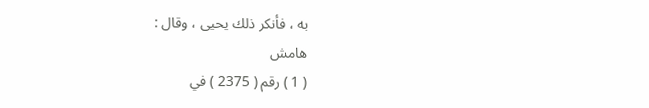به ، فأنكر ذلك يحيى ، وقال :
هامش
( 1 ) رقم ( 2375 ) في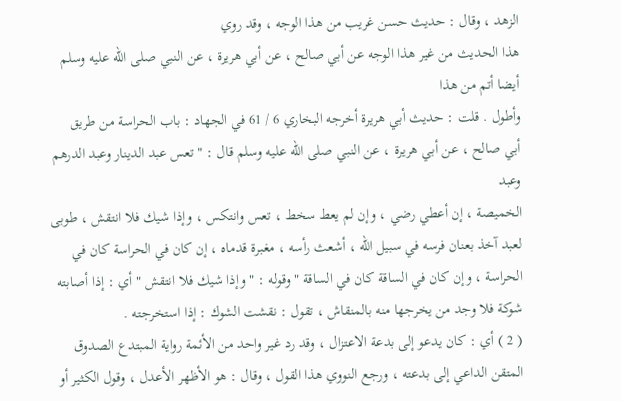الزهد ، وقال : حديث حسن غريب من هذا الوجه ، وقد روي
هذا الحديث من غير هذا الوجه عن أبي صالح ، عن أبي هريرة ، عن النبي صلى الله عليه وسلم أيضا أتم من هذا
وأطول . قلت : حديث أبي هريرة أخرجه البخاري 6 / 61 في الجهاد : باب الحراسة من طريق
أبي صالح ، عن أبي هريرة ، عن النبي صلى الله عليه وسلم قال : " تعس عبد الدينار وعبد الدرهم وعبد
الخميصة ، إن أعطي رضي ، وإن لم يعط سخط ، تعس وانتكس ، وإذا شيك فلا انتقش ، طوبى
لعبد آخذ بعنان فرسه في سبيل الله ، أشعث رأسه ، مغبرة قدماه ، إن كان في الحراسة كان في
الحراسة ، وإن كان في الساقة كان في الساقة " وقوله : " وإذا شيك فلا انتقش " أي : إذا أصابته
شوكة فلا وجد من يخرجها منه بالمنقاش ، تقول : نقشت الشوك : إذا استخرجته .
( 2 ) أي : كان يدعو إلى بدعة الاعتزال ، وقد رد غير واحد من الأئمة رواية المبتدع الصدوق
المتقن الداعي إلى بدعته ، ورجع النووي هذا القول ، وقال : هو الأظهر الأعدل ، وقول الكثير أو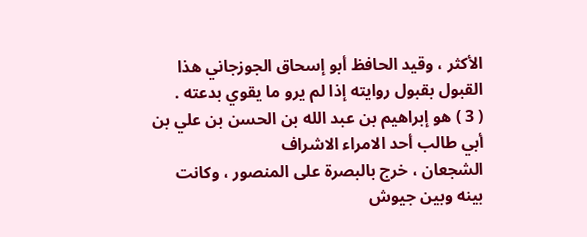الأكثر ، وقيد الحافظ أبو إسحاق الجوزجاني هذا القبول بقبول روايته إذا لم يرو ما يقوي بدعته .
( 3 ) هو إبراهيم بن عبد الله بن الحسن بن علي بن أبي طالب أحد الامراء الاشراف
الشجعان ، خرج بالبصرة على المنصور ، وكانت بينه وبين جيوش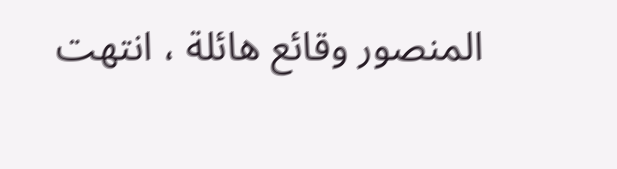المنصور وقائع هائلة ، انتهت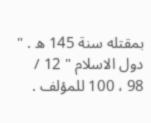بمقتله سنة 145 ه . " دول الاسلام " 12 / 98 ، 100 للمؤلف .